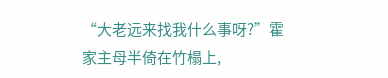“大老远来找我什么事呀?”霍家主母半倚在竹榻上,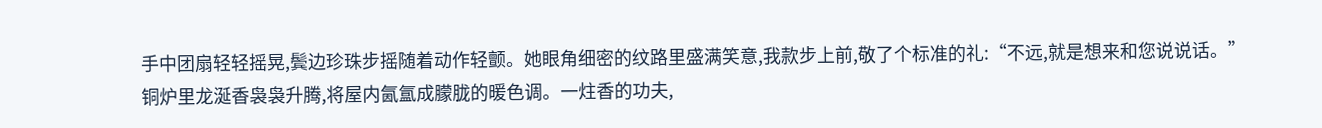手中团扇轻轻摇晃,鬓边珍珠步摇随着动作轻颤。她眼角细密的纹路里盛满笑意,我款步上前,敬了个标准的礼:“不远,就是想来和您说说话。”
铜炉里龙涎香袅袅升腾,将屋内氤氲成朦胧的暖色调。一炷香的功夫,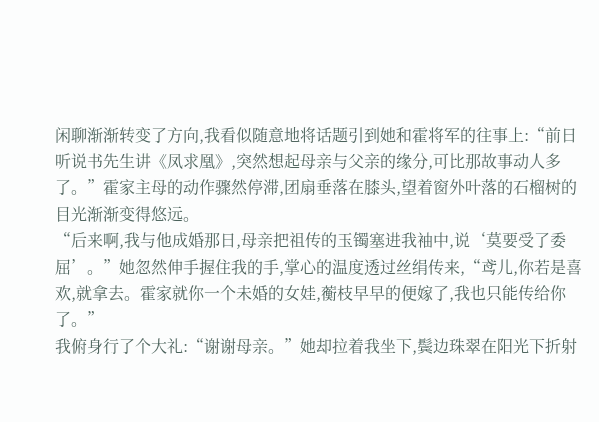闲聊渐渐转变了方向,我看似随意地将话题引到她和霍将军的往事上:“前日听说书先生讲《凤求凰》,突然想起母亲与父亲的缘分,可比那故事动人多了。”霍家主母的动作骤然停滞,团扇垂落在膝头,望着窗外叶落的石榴树的目光渐渐变得悠远。
“后来啊,我与他成婚那日,母亲把祖传的玉镯塞进我袖中,说‘莫要受了委屈’。”她忽然伸手握住我的手,掌心的温度透过丝绢传来,“鸢儿,你若是喜欢,就拿去。霍家就你一个未婚的女娃,蘅枝早早的便嫁了,我也只能传给你了。”
我俯身行了个大礼:“谢谢母亲。”她却拉着我坐下,鬓边珠翠在阳光下折射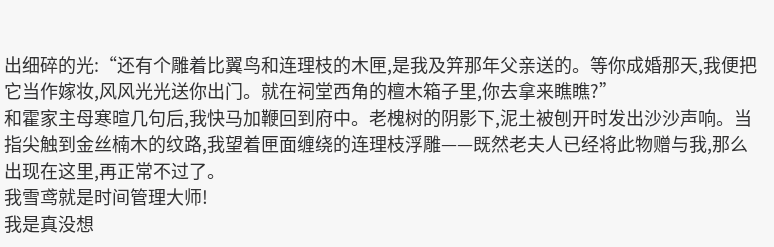出细碎的光:“还有个雕着比翼鸟和连理枝的木匣,是我及笄那年父亲送的。等你成婚那天,我便把它当作嫁妆,风风光光送你出门。就在祠堂西角的檀木箱子里,你去拿来瞧瞧?”
和霍家主母寒暄几句后,我快马加鞭回到府中。老槐树的阴影下,泥土被刨开时发出沙沙声响。当指尖触到金丝楠木的纹路,我望着匣面缠绕的连理枝浮雕——既然老夫人已经将此物赠与我,那么出现在这里,再正常不过了。
我雪鸢就是时间管理大师!
我是真没想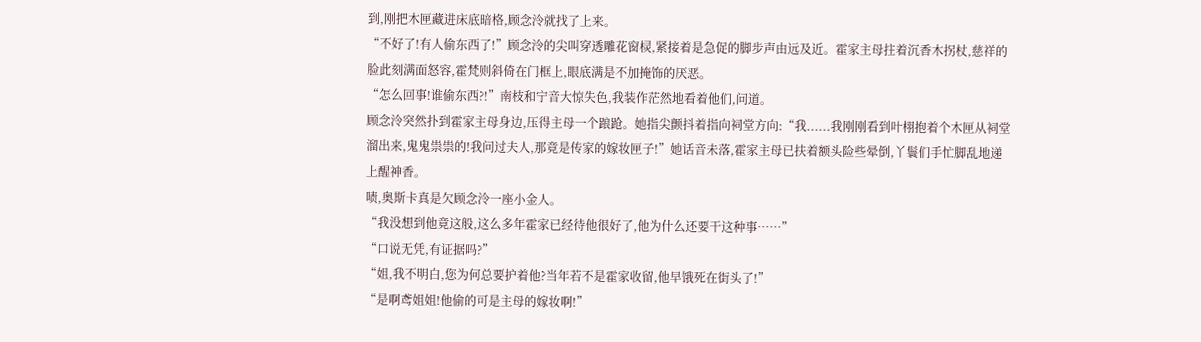到,刚把木匣藏进床底暗格,顾念泠就找了上来。
“不好了!有人偷东西了!”顾念泠的尖叫穿透雕花窗棂,紧接着是急促的脚步声由远及近。霍家主母拄着沉香木拐杖,慈祥的脸此刻满面怒容,霍梵则斜倚在门框上,眼底满是不加掩饰的厌恶。
“怎么回事!谁偷东西?!”南枝和宁音大惊失色,我装作茫然地看着他们,问道。
顾念泠突然扑到霍家主母身边,压得主母一个踉跄。她指尖颤抖着指向祠堂方向:“我......我刚刚看到叶栩抱着个木匣从祠堂溜出来,鬼鬼祟祟的!我问过夫人,那竟是传家的嫁妆匣子!”她话音未落,霍家主母已扶着额头险些晕倒,丫鬟们手忙脚乱地递上醒神香。
啧,奥斯卡真是欠顾念泠一座小金人。
“我没想到他竟这般,这么多年霍家已经待他很好了,他为什么还要干这种事……”
“口说无凭,有证据吗?”
“姐,我不明白,您为何总要护着他?当年若不是霍家收留,他早饿死在街头了!”
“是啊鸢姐姐!他偷的可是主母的嫁妆啊!”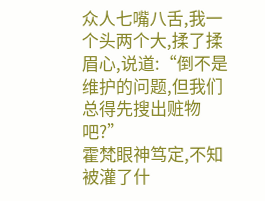众人七嘴八舌,我一个头两个大,揉了揉眉心,说道:“倒不是维护的问题,但我们总得先搜出赃物吧?”
霍梵眼神笃定,不知被灌了什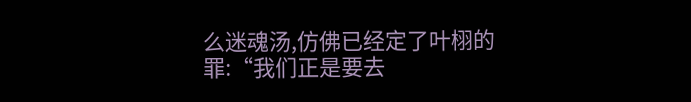么迷魂汤,仿佛已经定了叶栩的罪:“我们正是要去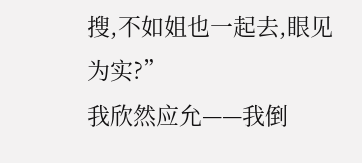搜,不如姐也一起去,眼见为实?”
我欣然应允——我倒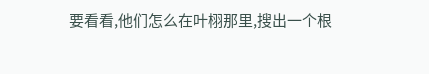要看看,他们怎么在叶栩那里,搜出一个根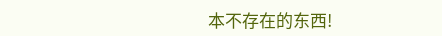本不存在的东西!